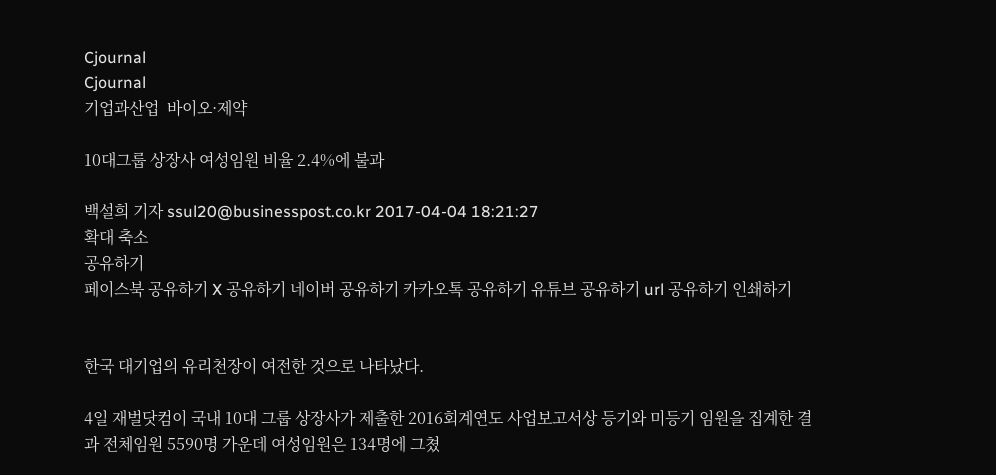Cjournal
Cjournal
기업과산업  바이오·제약

10대그룹 상장사 여성임원 비율 2.4%에 불과

백설희 기자 ssul20@businesspost.co.kr 2017-04-04 18:21:27
확대 축소
공유하기
페이스북 공유하기 X 공유하기 네이버 공유하기 카카오톡 공유하기 유튜브 공유하기 url 공유하기 인쇄하기


한국 대기업의 유리천장이 여전한 것으로 나타났다.

4일 재벌닷컴이 국내 10대 그룹 상장사가 제출한 2016회계연도 사업보고서상 등기와 미등기 임원을 집계한 결과 전체임원 5590명 가운데 여성임원은 134명에 그쳤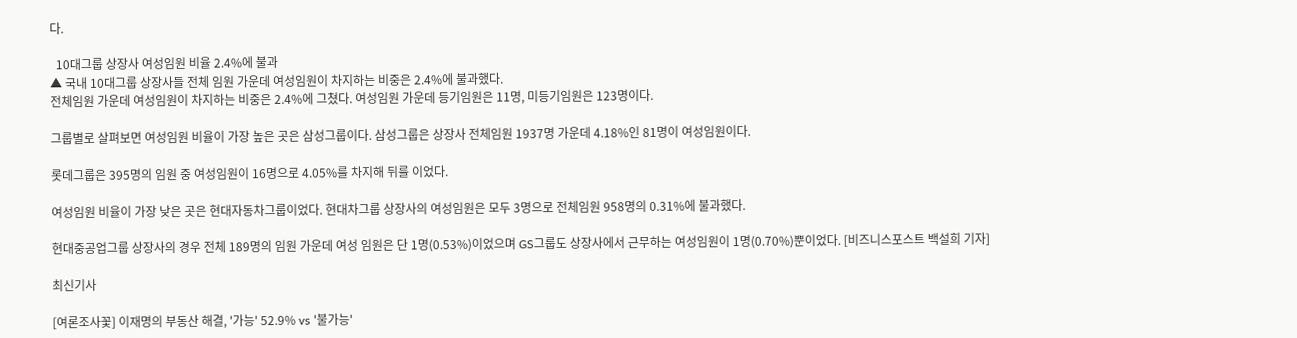다.

  10대그룹 상장사 여성임원 비율 2.4%에 불과
▲ 국내 10대그룹 상장사들 전체 임원 가운데 여성임원이 차지하는 비중은 2.4%에 불과했다.
전체임원 가운데 여성임원이 차지하는 비중은 2.4%에 그쳤다. 여성임원 가운데 등기임원은 11명, 미등기임원은 123명이다.

그룹별로 살펴보면 여성임원 비율이 가장 높은 곳은 삼성그룹이다. 삼성그룹은 상장사 전체임원 1937명 가운데 4.18%인 81명이 여성임원이다.

롯데그룹은 395명의 임원 중 여성임원이 16명으로 4.05%를 차지해 뒤를 이었다.

여성임원 비율이 가장 낮은 곳은 현대자동차그룹이었다. 현대차그룹 상장사의 여성임원은 모두 3명으로 전체임원 958명의 0.31%에 불과했다.

현대중공업그룹 상장사의 경우 전체 189명의 임원 가운데 여성 임원은 단 1명(0.53%)이었으며 GS그룹도 상장사에서 근무하는 여성임원이 1명(0.70%)뿐이었다. [비즈니스포스트 백설희 기자]

최신기사

[여론조사꽃] 이재명의 부동산 해결, '가능' 52.9% vs '불가능'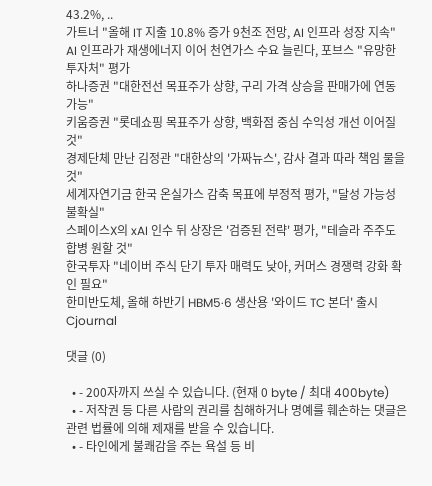43.2%, ..
가트너 "올해 IT 지출 10.8% 증가 9천조 전망, AI 인프라 성장 지속"
AI 인프라가 재생에너지 이어 천연가스 수요 늘린다, 포브스 "유망한 투자처" 평가
하나증권 "대한전선 목표주가 상향, 구리 가격 상승을 판매가에 연동 가능"
키움증권 "롯데쇼핑 목표주가 상향, 백화점 중심 수익성 개선 이어질 것"
경제단체 만난 김정관 "대한상의 '가짜뉴스', 감사 결과 따라 책임 물을 것"
세계자연기금 한국 온실가스 감축 목표에 부정적 평가, "달성 가능성 불확실"
스페이스X의 xAI 인수 뒤 상장은 '검증된 전략' 평가, "테슬라 주주도 합병 원할 것"
한국투자 "네이버 주식 단기 투자 매력도 낮아, 커머스 경쟁력 강화 확인 필요"
한미반도체, 올해 하반기 HBM5·6 생산용 '와이드 TC 본더' 출시
Cjournal

댓글 (0)

  • - 200자까지 쓰실 수 있습니다. (현재 0 byte / 최대 400byte)
  • - 저작권 등 다른 사람의 권리를 침해하거나 명예를 훼손하는 댓글은 관련 법률에 의해 제재를 받을 수 있습니다.
  • - 타인에게 불쾌감을 주는 욕설 등 비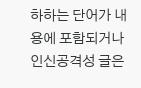하하는 단어가 내용에 포함되거나 인신공격성 글은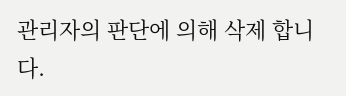관리자의 판단에 의해 삭제 합니다.